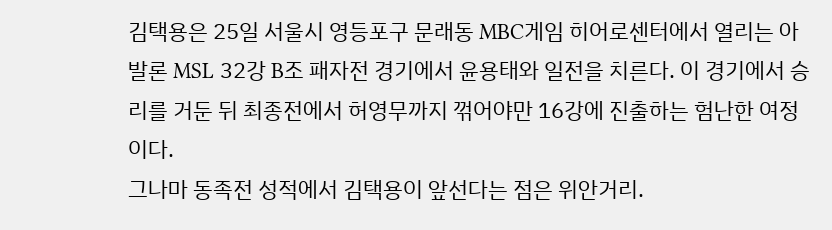김택용은 25일 서울시 영등포구 문래동 MBC게임 히어로센터에서 열리는 아발론 MSL 32강 B조 패자전 경기에서 윤용태와 일전을 치른다. 이 경기에서 승리를 거둔 뒤 최종전에서 허영무까지 꺾어야만 16강에 진출하는 험난한 여정이다.
그나마 동족전 성적에서 김택용이 앞선다는 점은 위안거리.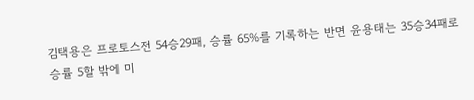김택용은 프로토스전 54승29패, 승률 65%를 기록하는 반면 윤용태는 35승34패로 승률 5할 밖에 미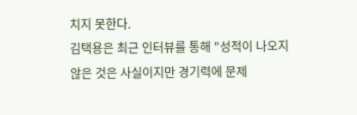치지 못한다.
김택용은 최근 인터뷰를 통해 "성적이 나오지 않은 것은 사실이지만 경기력에 문제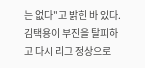는 없다"고 밝힌 바 있다. 김택용이 부진을 탈피하고 다시 리그 정상으로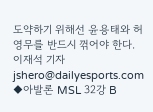도약하기 위해선 윤용태와 허영무를 반드시 꺾어야 한다.
이재석 기자 jshero@dailyesports.com
◆아발론 MSL 32강 B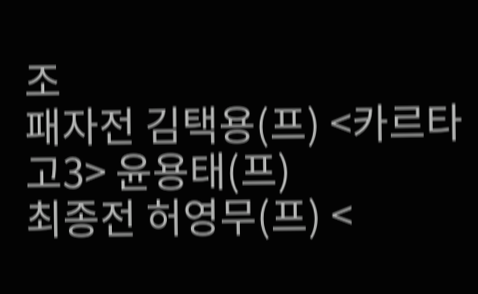조
패자전 김택용(프) <카르타고3> 윤용태(프)
최종전 허영무(프) <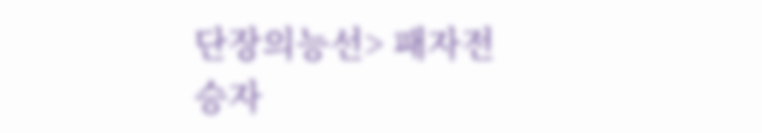단장의능선> 패자전 승자